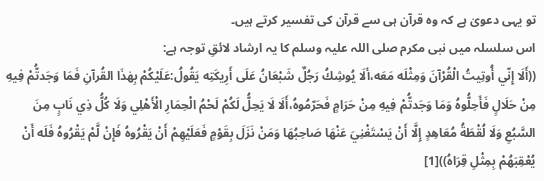تو یہی دعویٰ ہے کہ وہ قرآن ہی سے قرآن کی تفسیر کرتے ہیں۔
اس سلسلہ میں نبی مکرم صلی اللہ علیہ وسلم کا یہ ارشاد لائقِ توجہ ہے:
((أَلَا إِنّي أُوتِیتُ الْقُرْآنَ وَمِثْلَه مَعَه،ألَا يُوشِكُ رَجُلٌ شَبْعَانُ عَلَى أَرِيكَتِه يَقُولُ:عَلَيْكُمْ بِهٰذَا القُرآنِ فَمَا وَجَدتُّمْ فِيهِ مِنْ حَلَالٍ فَأَحِلُّوهُ وَمَا وَجَدتُّمْ فِيهِ مِنْ حَرَامٍ فَحَرّمُوهُ،أَلَا لَا يَحِلُّ لَكُمْ لَحْمُ الْحِمَارِ الْأَهْلِي وَلَا كُلُّ ذِي نَابٍ مِنَ السَّبُعِ وَلَا لُقْطَةُ مُعَاهِدٍ إِلَّا أَنْ يَسْتَغْنِيَ عَنْهَا صَاحِبُهَا وَمَنْ نَزَلَ بِقَوْمٍ فَعَلَيْهِمْ أَنْ يَقْرُوهُ فَإِنْ لَّمْ يَقْرُوهُ فَلَه أَنْ يُعْقِبَهُمْ بِمِثْلِ قِرَاهُ))[1]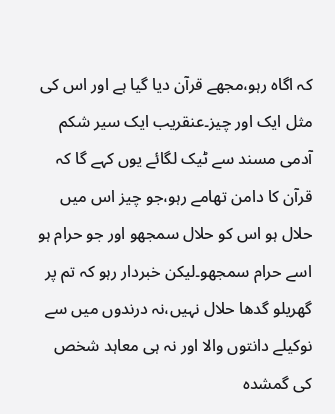کہ اگاہ رہو،مجھے قرآن دیا گیا ہے اور اس کی مثل ایک اور چیز۔عنقریب ایک سیر شکم آدمی مسند سے ٹیک لگائے یوں کہے گا کہ قرآن کا دامن تھامے رہو،جو چیز اس میں حلال ہو اس کو حلال سمجھو اور جو حرام ہو اسے حرام سمجھو۔لیکن خبردار رہو کہ تم پر گھریلو گدھا حلال نہیں،نہ درندوں میں سے نوکیلے دانتوں والا اور نہ ہی معاہد شخص کی گمشدہ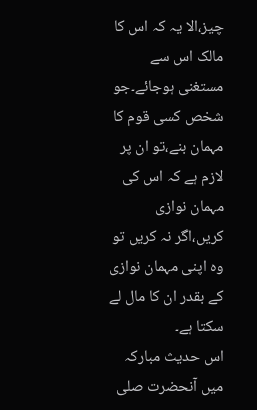چیز،الا یہ کہ اس کا مالک اس سے مستغنی ہوجائے۔جو شخص کسی قوم کا مہمان بنے،تو ان پر لازم ہے کہ اس کی مہمان نوازی کریں،اگر نہ کریں تو وہ اپنی مہمان نوازی کے بقدر ان کا مال لے سکتا ہے۔
اس حدیث مبارکہ میں آنحضرت صلی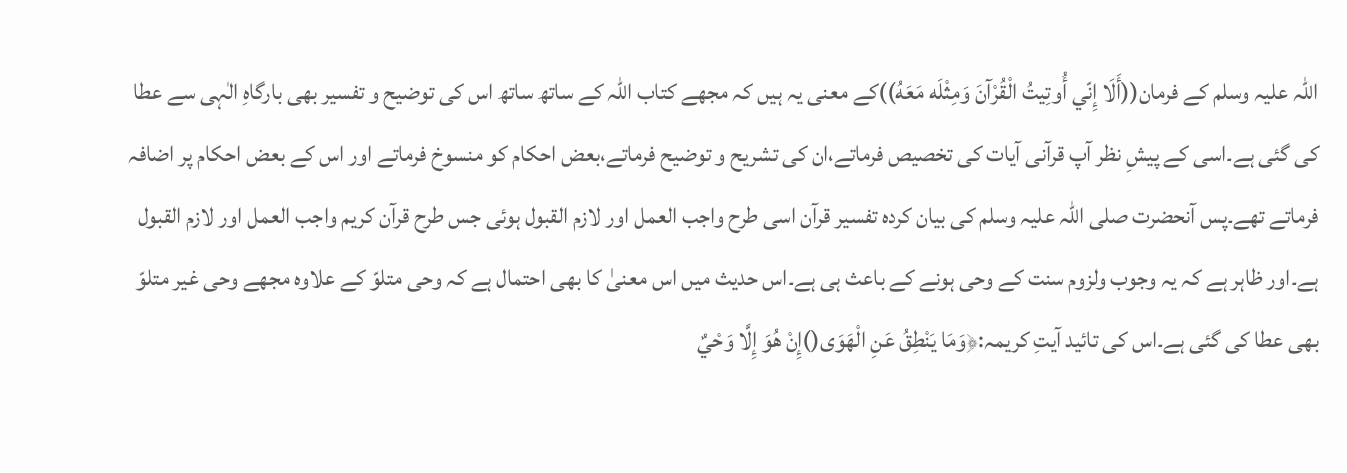اللہ علیہ وسلم کے فرمان((أَلَا إِنّي أُوتِیتُ الْقُرْآنَ وَمِثْلَه مَعَهُ))کے معنی یہ ہیں کہ مجھے کتاب اللہ کے ساتھ ساتھ اس کی توضیح و تفسیر بھی بارگاہِ الٰہی سے عطا کی گئی ہے۔اسی کے پیشِ نظر آپ قرآنی آیات کی تخصیص فرماتے،ان کی تشریح و توضیح فرماتے،بعض احکام کو منسوخ فرماتے اور اس کے بعض احکام پر اضافہ فرماتے تھے۔پس آنحضرت صلی اللہ علیہ وسلم کی بیان کردہ تفسیر قرآن اسی طرح واجب العمل اور لازم القبول ہوئی جس طرح قرآن کریم واجب العمل اور لازم القبول ہے۔اور ظاہر ہے کہ یہ وجوب ولزوم سنت کے وحی ہونے کے باعث ہی ہے۔اس حدیث میں اس معنیٰ کا بھی احتمال ہے کہ وحی متلوّ کے علاوہ مجھے وحی غیر متلوّ بھی عطا کی گئی ہے۔اس کی تائید آیتِ کریمہ:﴿وَمَا يَنْطِقُ عَنِ الْهَوَى()إِنْ هُوَ إِلَّا وَحْيٌ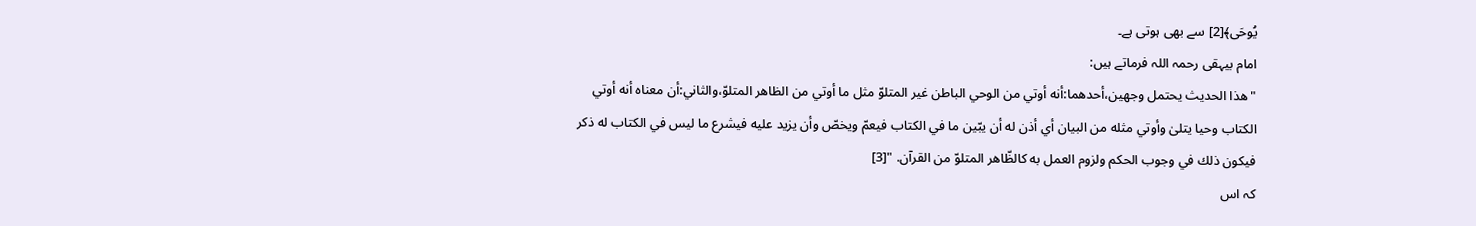يُوحَى﴾[2] سے بھی ہوتی ہے۔
امام بیہقی رحمہ اللہ فرماتے ہیں:
"هذا الحدیث یحتمل وجهين،أحدهما:أنه أوتي من الوحي الباطن غیر المتلوّ مثل ما أوتي من الظاهر المتلوّ،والثاني:أن معناه أنه أوتي الکتاب وحیا يتلىٰ وأوتي مثله من البیان أي أذن له أن یبّین ما في الکتاب فیعمّ ویخصّ وأن یزید عليه فیشرع ما لیس في الکتاب له ذکر فیکون ذلك في وجوب الحکم ولزوم العمل به کالظّاهر المتلوّ من القرآن. "[3]
کہ اس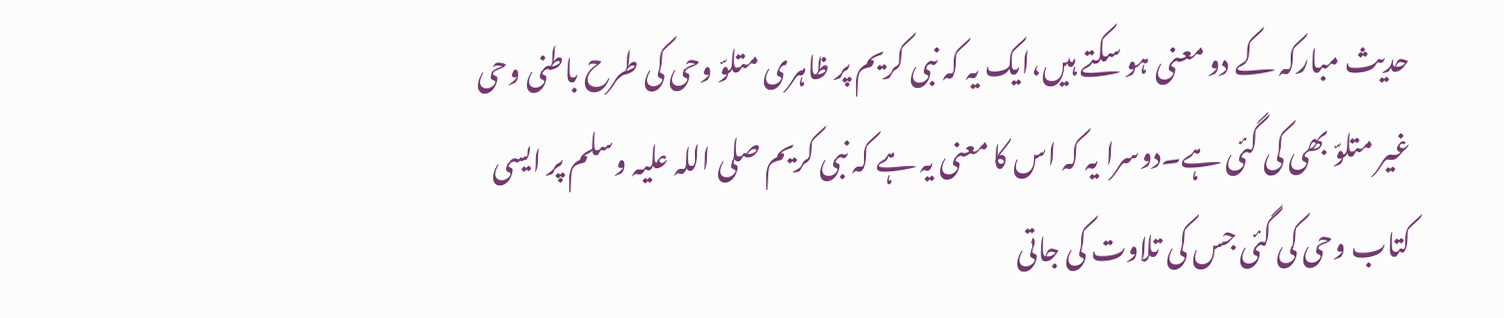حدیث مبارکہ کے دو معنی ہو سکتے ہیں،ایک یہ کہ نبی کریم پر ظاہری متلوّ وحی کی طرح باطنی وحی غیر متلوّ بھی کی گئی ہے۔دوسرا یہ کہ اس کا معنی یہ ہے کہ نبی کریم صلی اللہ علیہ وسلم پر ایسی کتاب وحی کی گئی جس کی تلاوت کی جاتی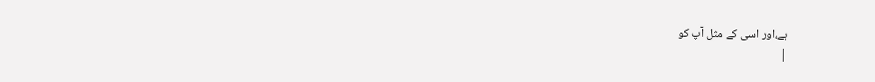ہے،اور اسی کے مثل آپ کو
|